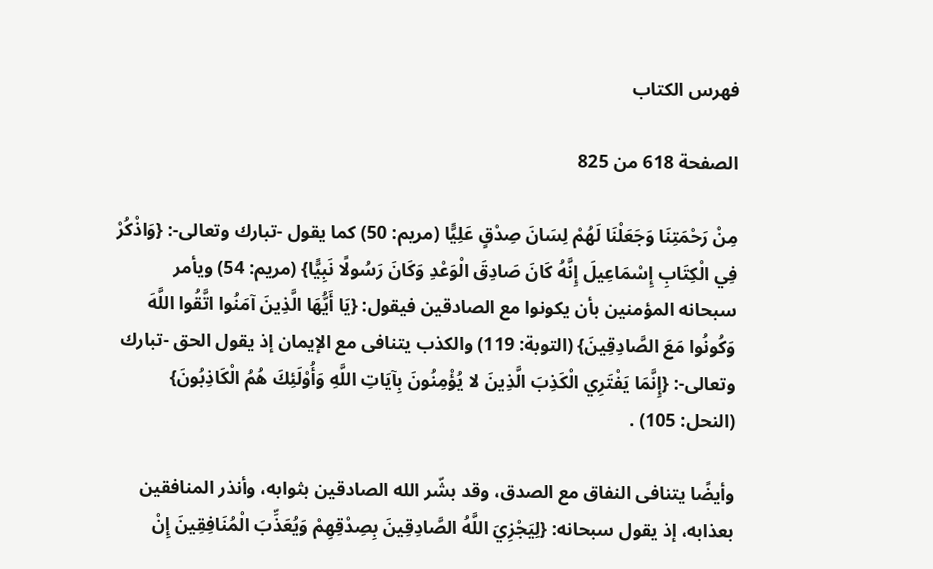فهرس الكتاب

الصفحة 618 من 825

مِنْ رَحْمَتِنَا وَجَعَلْنَا لَهُمْ لِسَانَ صِدْقٍ عَلِيًّا (مريم: 50) كما يقول -تبارك وتعالى-: {وَاذْكُرْ فِي الْكِتَابِ إِسْمَاعِيلَ إِنَّهُ كَانَ صَادِقَ الْوَعْدِ وَكَانَ رَسُولًا نَبِيًّا} (مريم: 54) ويأمر سبحانه المؤمنين بأن يكونوا مع الصادقين فيقول: {يَا أَيُّهَا الَّذِينَ آمَنُوا اتَّقُوا اللَّهَ وَكُونُوا مَعَ الصَّادِقِينَ} (التوبة: 119) والكذب يتنافى مع الإيمان إذ يقول الحق -تبارك وتعالى-: {إِنَّمَا يَفْتَرِي الْكَذِبَ الَّذِينَ لا يُؤْمِنُونَ بِآيَاتِ اللَّهِ وَأُوْلَئِكَ هُمُ الْكَاذِبُونَ} (النحل: 105) .

وأيضًا يتنافى النفاق مع الصدق، وقد بشّر الله الصادقين بثوابه، وأنذر المنافقين بعذابه، إذ يقول سبحانه: {لِيَجْزِيَ اللَّهُ الصَّادِقِينَ بِصِدْقِهِمْ وَيُعَذِّبَ الْمُنَافِقِينَ إِنْ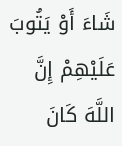شَاءَ أَوْ يَتُوبَ عَلَيْهِمْ إِنَّ اللَّهَ كَانَ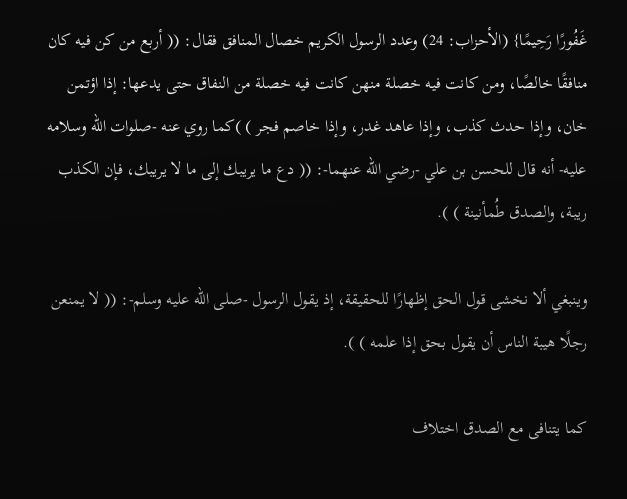غَفُورًا رَحِيمًا} (الأحزاب: 24) وعدد الرسول الكريم خصال المنافق فقال: (( أربع من كن فيه كان منافقًا خالصًا، ومن كانت فيه خصلة منهن كانت فيه خصلة من النفاق حتى يدعها: إذا اؤتمن خان، وإذا حدث كذب، وإذا عاهد غدر، وإذا خاصم فجر ) )كما روي عنه -صلوات الله وسلامه عليه- أنه قال للحسن بن علي -رضي الله عنهما-: (( دع ما يريبك إلى ما لا يريبك، فإن الكذب ريبة، والصدق طُمأنينة ) ).

وينبغي ألا نخشى قول الحق إظهارًا للحقيقة، إذ يقول الرسول -صلى الله عليه وسلم-: (( لا يمنعن رجلًا هيبة الناس أن يقول بحق إذا علمه ) ).

كما يتنافى مع الصدق اختلاف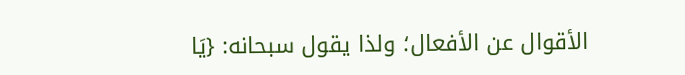الأقوال عن الأفعال؛ ولذا يقول سبحانه: {يَا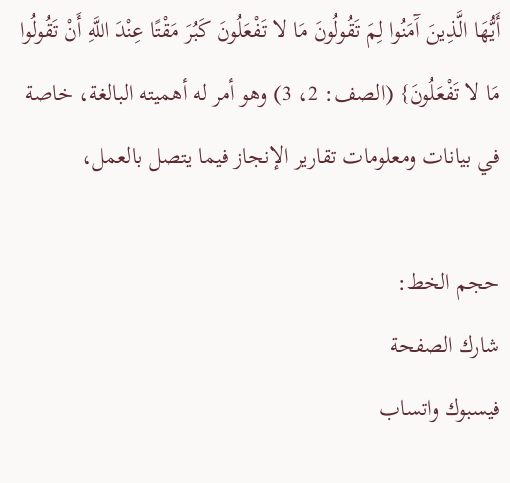أَيُّهَا الَّذِينَ آَمَنُوا لِمَ تَقُولُونَ مَا لا تَفْعَلُونَ كَبُرَ مَقْتًا عِنْدَ اللَّهِ أَنْ تَقُولُوا مَا لا تَفْعَلُونَ} (الصف: 2، 3) وهو أمر له أهميته البالغة، خاصة في بيانات ومعلومات تقارير الإنجاز فيما يتصل بالعمل،

حجم الخط:
شارك الصفحة
فيسبوك واتساب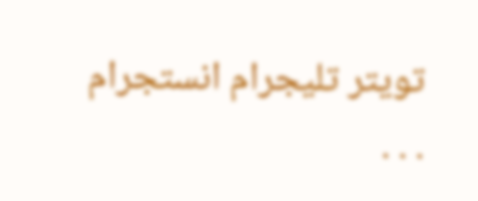تويتر تليجرام انستجرام
. . .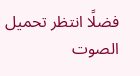فضلًا انتظر تحميل الصوت